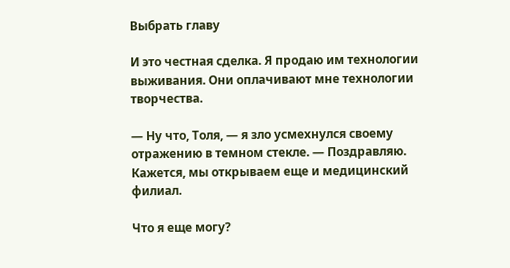Выбрать главу

И это честная сделка. Я продаю им технологии выживания. Они оплачивают мне технологии творчества.

— Ну что, Толя, — я зло усмехнулся своему отражению в темном стекле. — Поздравляю. Кажется, мы открываем еще и медицинский филиал.

Что я еще могу?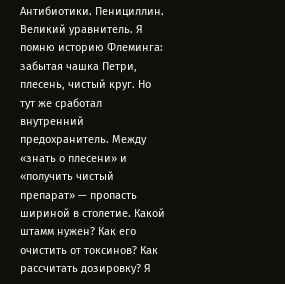Антибиотики. Пенициллин. Великий уравнитель. Я помню историю Флеминга: забытая чашка Петри, плесень, чистый круг. Но тут же сработал внутренний предохранитель. Между «знать о плесени» и «получить чистый препарат» — пропасть шириной в столетие. Какой штамм нужен? Как его очистить от токсинов? Как рассчитать дозировку? Я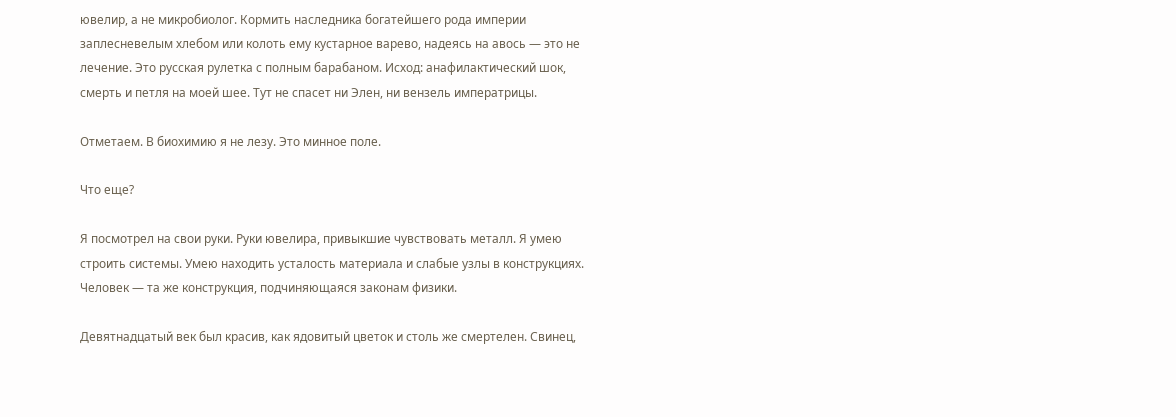ювелир, а не микробиолог. Кормить наследника богатейшего рода империи заплесневелым хлебом или колоть ему кустарное варево, надеясь на авось — это не лечение. Это русская рулетка с полным барабаном. Исход: анафилактический шок, смерть и петля на моей шее. Тут не спасет ни Элен, ни вензель императрицы.

Отметаем. В биохимию я не лезу. Это минное поле.

Что еще?

Я посмотрел на свои руки. Руки ювелира, привыкшие чувствовать металл. Я умею строить системы. Умею находить усталость материала и слабые узлы в конструкциях. Человек — та же конструкция, подчиняющаяся законам физики.

Девятнадцатый век был красив, как ядовитый цветок и столь же смертелен. Свинец,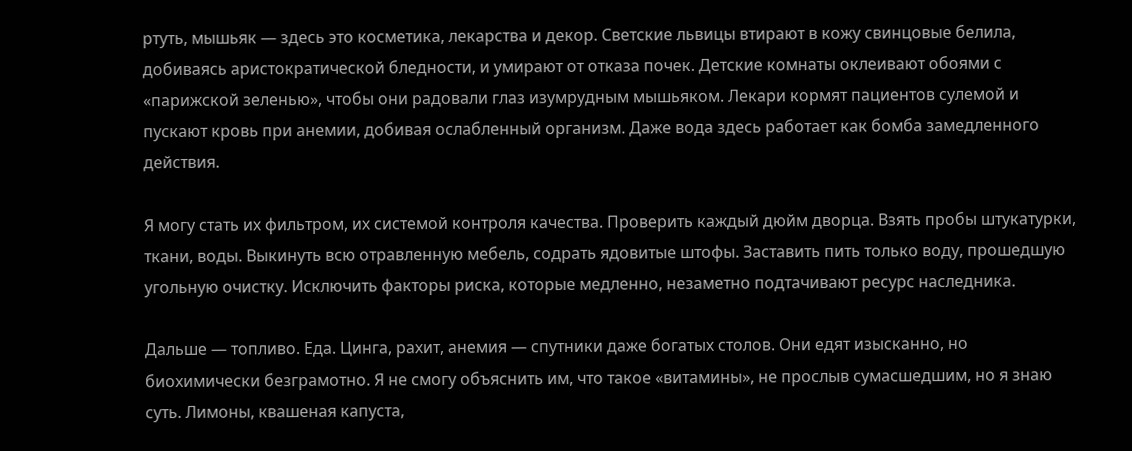ртуть, мышьяк — здесь это косметика, лекарства и декор. Светские львицы втирают в кожу свинцовые белила, добиваясь аристократической бледности, и умирают от отказа почек. Детские комнаты оклеивают обоями с «парижской зеленью», чтобы они радовали глаз изумрудным мышьяком. Лекари кормят пациентов сулемой и пускают кровь при анемии, добивая ослабленный организм. Даже вода здесь работает как бомба замедленного действия.

Я могу стать их фильтром, их системой контроля качества. Проверить каждый дюйм дворца. Взять пробы штукатурки, ткани, воды. Выкинуть всю отравленную мебель, содрать ядовитые штофы. Заставить пить только воду, прошедшую угольную очистку. Исключить факторы риска, которые медленно, незаметно подтачивают ресурс наследника.

Дальше — топливо. Еда. Цинга, рахит, анемия — спутники даже богатых столов. Они едят изысканно, но биохимически безграмотно. Я не смогу объяснить им, что такое «витамины», не прослыв сумасшедшим, но я знаю суть. Лимоны, квашеная капуста,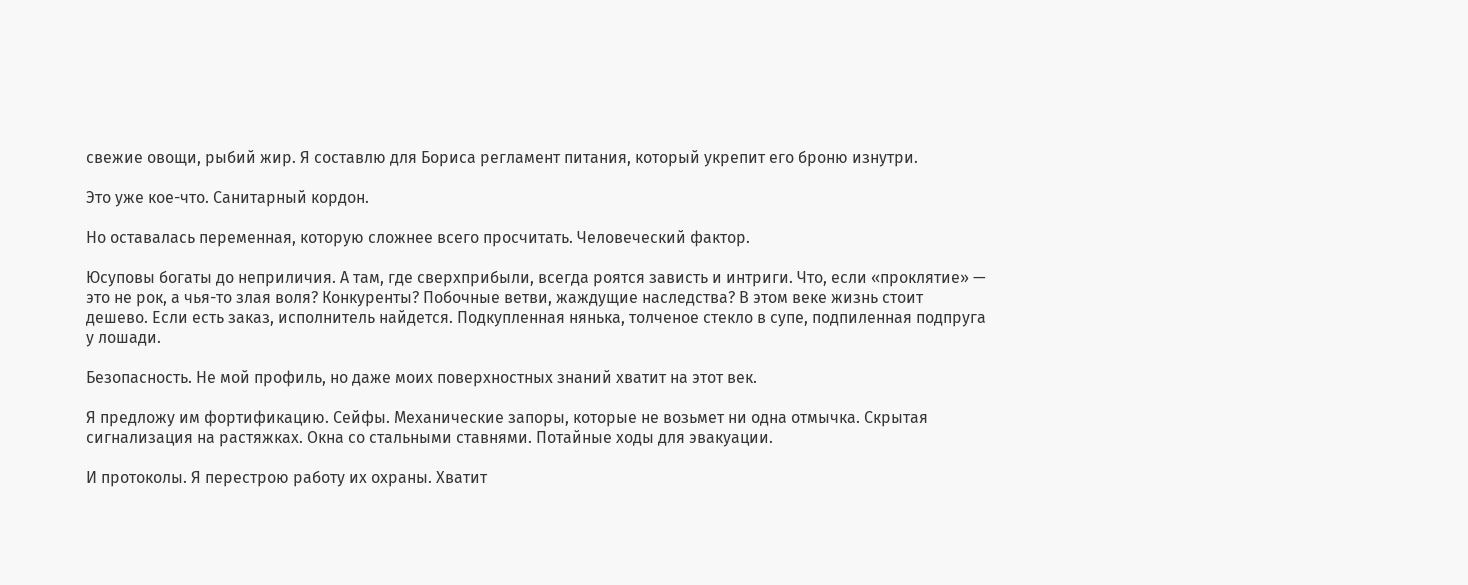свежие овощи, рыбий жир. Я составлю для Бориса регламент питания, который укрепит его броню изнутри.

Это уже кое-что. Санитарный кордон.

Но оставалась переменная, которую сложнее всего просчитать. Человеческий фактор.

Юсуповы богаты до неприличия. А там, где сверхприбыли, всегда роятся зависть и интриги. Что, если «проклятие» — это не рок, а чья-то злая воля? Конкуренты? Побочные ветви, жаждущие наследства? В этом веке жизнь стоит дешево. Если есть заказ, исполнитель найдется. Подкупленная нянька, толченое стекло в супе, подпиленная подпруга у лошади.

Безопасность. Не мой профиль, но даже моих поверхностных знаний хватит на этот век.

Я предложу им фортификацию. Сейфы. Механические запоры, которые не возьмет ни одна отмычка. Скрытая сигнализация на растяжках. Окна со стальными ставнями. Потайные ходы для эвакуации.

И протоколы. Я перестрою работу их охраны. Хватит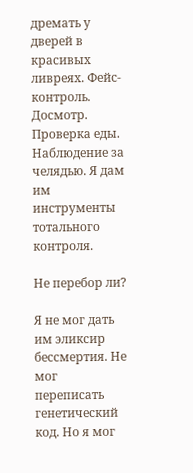дремать у дверей в красивых ливреях. Фейс-контроль. Досмотр. Проверка еды. Наблюдение за челядью. Я дам им инструменты тотального контроля.

Не перебор ли?

Я не мог дать им эликсир бессмертия. Не мог переписать генетический код. Но я мог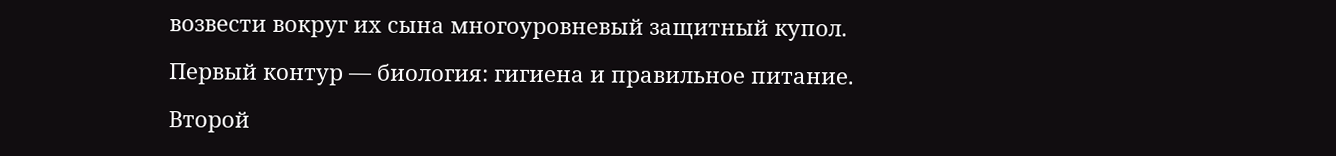возвести вокруг их сына многоуровневый защитный купол.

Первый контур — биология: гигиена и правильное питание.

Второй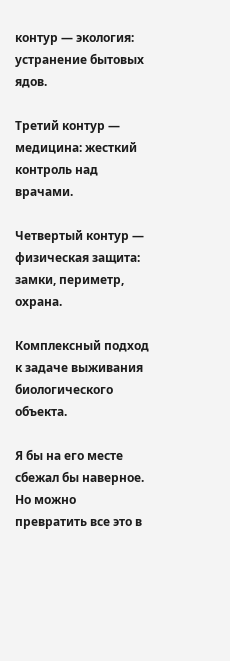контур — экология: устранение бытовых ядов.

Третий контур — медицина: жесткий контроль над врачами.

Четвертый контур — физическая защита: замки, периметр, охрана.

Комплексный подход к задаче выживания биологического объекта.

Я бы на его месте сбежал бы наверное. Но можно превратить все это в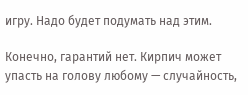игру. Надо будет подумать над этим.

Конечно, гарантий нет. Кирпич может упасть на голову любому — случайность,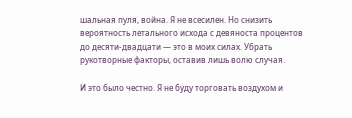шальная пуля, война. Я не всесилен. Но снизить вероятность летального исхода с девяноста процентов до десяти-двадцати — это в моих силах. Убрать рукотворные факторы, оставив лишь волю случая.

И это было честно. Я не буду торговать воздухом и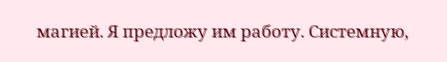магией. Я предложу им работу. Системную,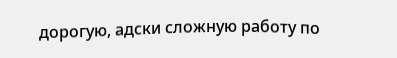дорогую, адски сложную работу по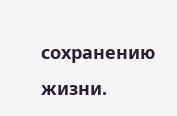сохранению жизни.